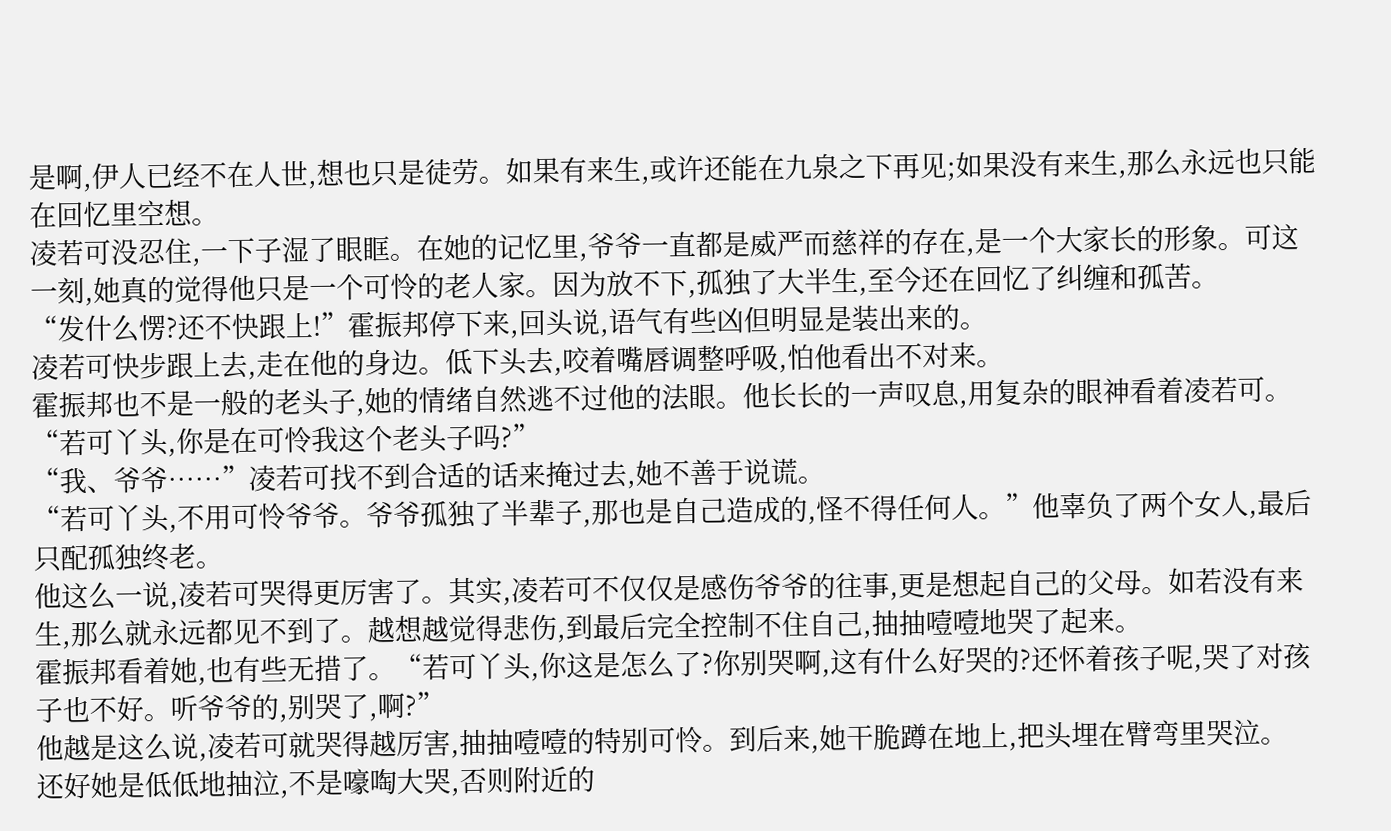是啊,伊人已经不在人世,想也只是徒劳。如果有来生,或许还能在九泉之下再见;如果没有来生,那么永远也只能在回忆里空想。
凌若可没忍住,一下子湿了眼眶。在她的记忆里,爷爷一直都是威严而慈祥的存在,是一个大家长的形象。可这一刻,她真的觉得他只是一个可怜的老人家。因为放不下,孤独了大半生,至今还在回忆了纠缠和孤苦。
“发什么愣?还不快跟上!”霍振邦停下来,回头说,语气有些凶但明显是装出来的。
凌若可快步跟上去,走在他的身边。低下头去,咬着嘴唇调整呼吸,怕他看出不对来。
霍振邦也不是一般的老头子,她的情绪自然逃不过他的法眼。他长长的一声叹息,用复杂的眼神看着凌若可。“若可丫头,你是在可怜我这个老头子吗?”
“我、爷爷……”凌若可找不到合适的话来掩过去,她不善于说谎。
“若可丫头,不用可怜爷爷。爷爷孤独了半辈子,那也是自己造成的,怪不得任何人。”他辜负了两个女人,最后只配孤独终老。
他这么一说,凌若可哭得更厉害了。其实,凌若可不仅仅是感伤爷爷的往事,更是想起自己的父母。如若没有来生,那么就永远都见不到了。越想越觉得悲伤,到最后完全控制不住自己,抽抽噎噎地哭了起来。
霍振邦看着她,也有些无措了。“若可丫头,你这是怎么了?你别哭啊,这有什么好哭的?还怀着孩子呢,哭了对孩子也不好。听爷爷的,别哭了,啊?”
他越是这么说,凌若可就哭得越厉害,抽抽噎噎的特别可怜。到后来,她干脆蹲在地上,把头埋在臂弯里哭泣。
还好她是低低地抽泣,不是嚎啕大哭,否则附近的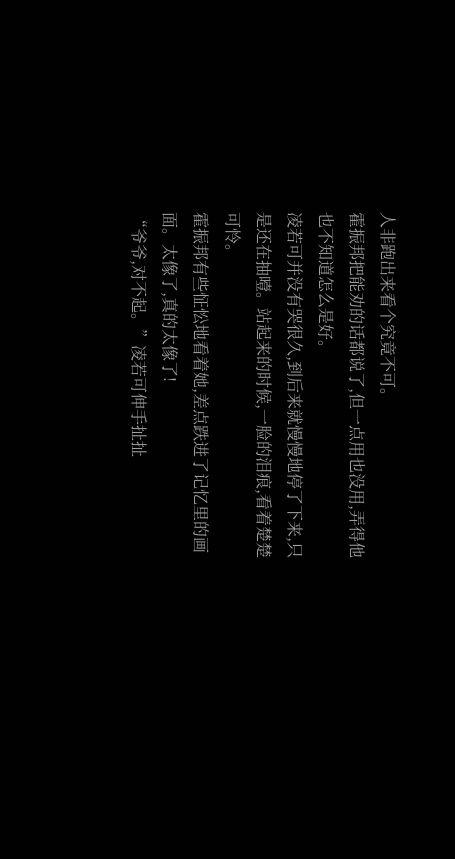人非跑出来看个究竟不可。
霍振邦把能劝的话都说了,但一点用也没用,弄得他也不知道怎么是好。
凌若可并没有哭很久,到后来就慢慢地停了下来,只是还在抽噎。站起来的时候,一脸的泪痕,看着楚楚可怜。
霍振邦有些怔忪地看着她,差点跌进了记忆里的画面。太像了,真的太像了!
“爷爷,对不起。”凌若可伸手扯扯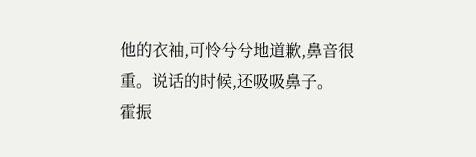他的衣袖,可怜兮兮地道歉,鼻音很重。说话的时候,还吸吸鼻子。
霍振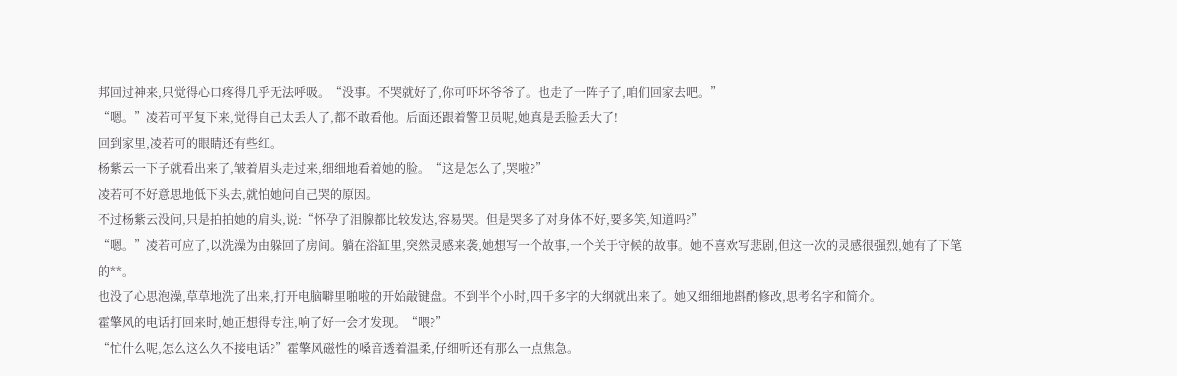邦回过神来,只觉得心口疼得几乎无法呼吸。“没事。不哭就好了,你可吓坏爷爷了。也走了一阵子了,咱们回家去吧。”
“嗯。”凌若可平复下来,觉得自己太丢人了,都不敢看他。后面还跟着警卫员呢,她真是丢脸丢大了!
回到家里,凌若可的眼睛还有些红。
杨紫云一下子就看出来了,皱着眉头走过来,细细地看着她的脸。“这是怎么了,哭啦?”
凌若可不好意思地低下头去,就怕她问自己哭的原因。
不过杨紫云没问,只是拍拍她的肩头,说:“怀孕了泪腺都比较发达,容易哭。但是哭多了对身体不好,要多笑,知道吗?”
“嗯。”凌若可应了,以洗澡为由躲回了房间。躺在浴缸里,突然灵感来袭,她想写一个故事,一个关于守候的故事。她不喜欢写悲剧,但这一次的灵感很强烈,她有了下笔的**。
也没了心思泡澡,草草地洗了出来,打开电脑噼里啪啦的开始敲键盘。不到半个小时,四千多字的大纲就出来了。她又细细地斟酌修改,思考名字和简介。
霍擎风的电话打回来时,她正想得专注,响了好一会才发现。“喂?”
“忙什么呢,怎么这么久不接电话?”霍擎风磁性的嗓音透着温柔,仔细听还有那么一点焦急。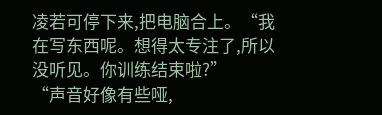凌若可停下来,把电脑合上。“我在写东西呢。想得太专注了,所以没听见。你训练结束啦?”
“声音好像有些哑,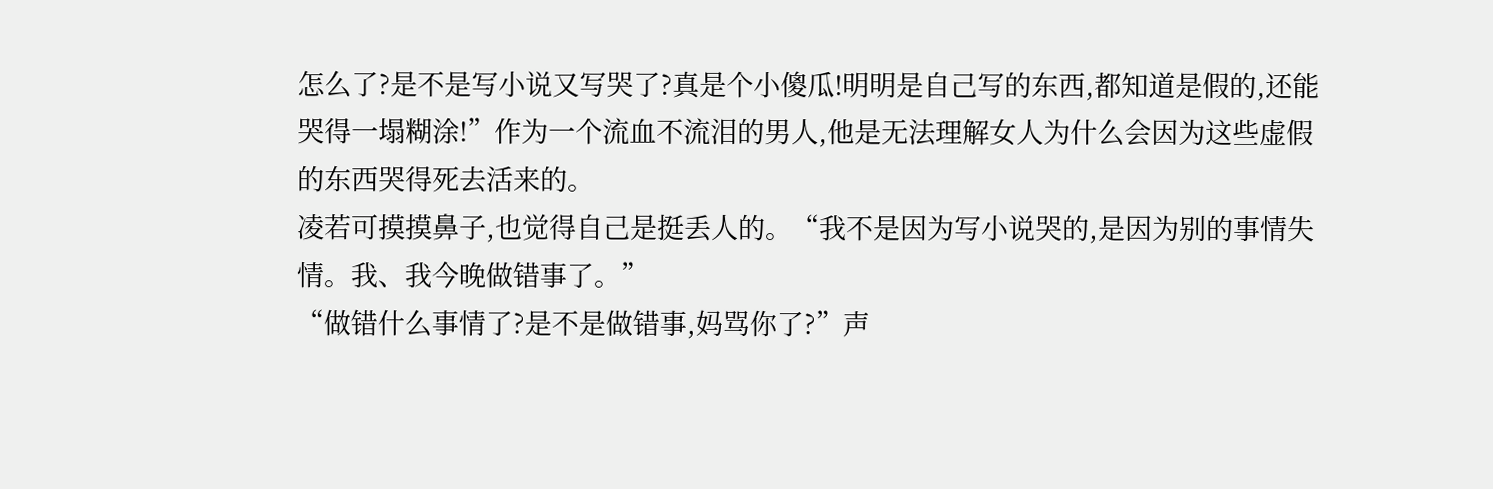怎么了?是不是写小说又写哭了?真是个小傻瓜!明明是自己写的东西,都知道是假的,还能哭得一塌糊涂!”作为一个流血不流泪的男人,他是无法理解女人为什么会因为这些虚假的东西哭得死去活来的。
凌若可摸摸鼻子,也觉得自己是挺丢人的。“我不是因为写小说哭的,是因为别的事情失情。我、我今晚做错事了。”
“做错什么事情了?是不是做错事,妈骂你了?”声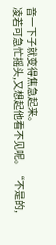音一下子就变得焦急起来。
凌若可急忙摇头,又想起他看不见呢。“不是的,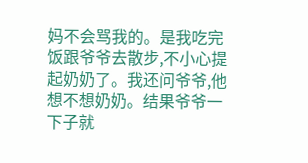妈不会骂我的。是我吃完饭跟爷爷去散步,不小心提起奶奶了。我还问爷爷,他想不想奶奶。结果爷爷一下子就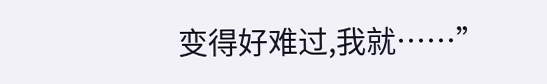变得好难过,我就……”